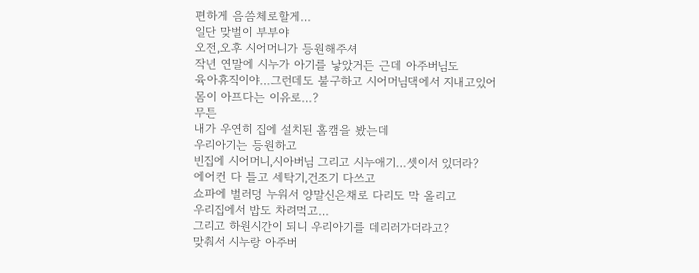편하게 음씀체로할게…
일단 맞벌이 부부야
오전,오후 시어머니가 등원해주셔
작년 연말에 시누가 아기를 낳았거든 근데 아주버님도
육아휴직이야…그런데도 불구하고 시어머님댁에서 지내고있어
몸이 아프다는 이유로…?
무튼
내가 우연히 집에 설치된 홈캠을 봤는데
우리아기는 등원하고
빈집에 시어머니,시아버님 그리고 시누애기…셋이서 있더라?
에어컨 다 틀고 세탁기,건조기 다쓰고
쇼파에 벌러덩 누워서 양말신은채로 다리도 막 올리고
우리집에서 밥도 차려먹고…
그리고 하원시간이 되니 우리아기를 데리러가더라고?
맞춰서 시누랑 아주버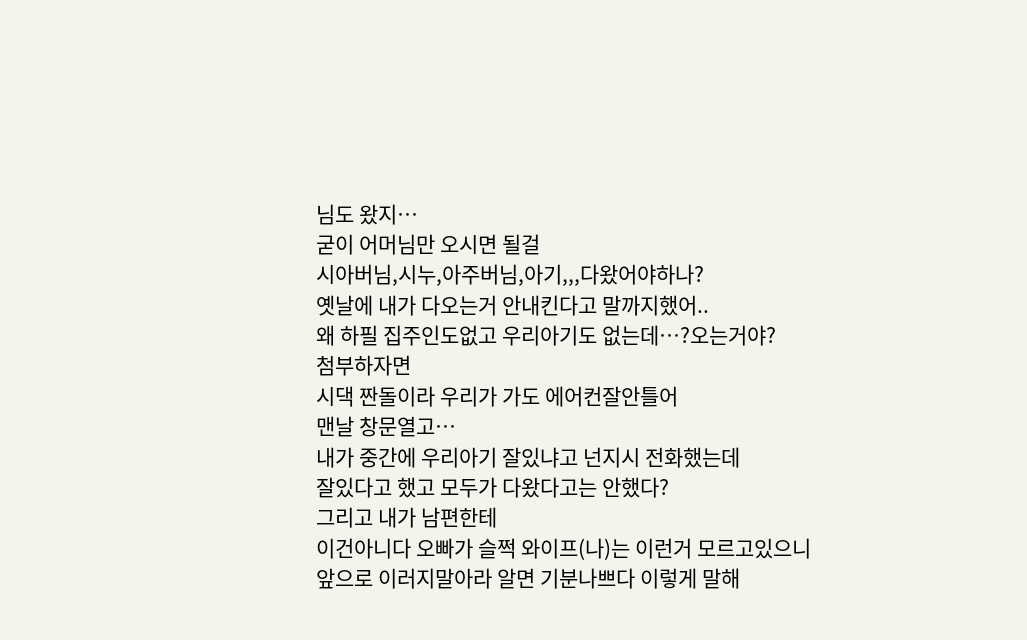님도 왔지…
굳이 어머님만 오시면 될걸
시아버님,시누,아주버님,아기,,,다왔어야하나?
옛날에 내가 다오는거 안내킨다고 말까지했어..
왜 하필 집주인도없고 우리아기도 없는데…?오는거야?
첨부하자면
시댁 짠돌이라 우리가 가도 에어컨잘안틀어
맨날 창문열고…
내가 중간에 우리아기 잘있냐고 넌지시 전화했는데
잘있다고 했고 모두가 다왔다고는 안했다?
그리고 내가 남편한테
이건아니다 오빠가 슬쩍 와이프(나)는 이런거 모르고있으니
앞으로 이러지말아라 알면 기분나쁘다 이렇게 말해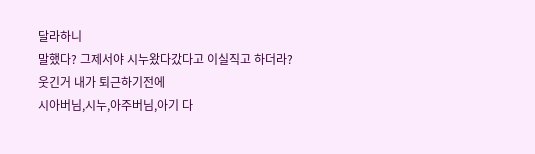달라하니
말했다? 그제서야 시누왔다갔다고 이실직고 하더라?
웃긴거 내가 퇴근하기전에
시아버님,시누,아주버님,아기 다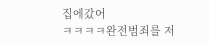집에갔어
ㅋㅋㅋㅋ완전범죄를 저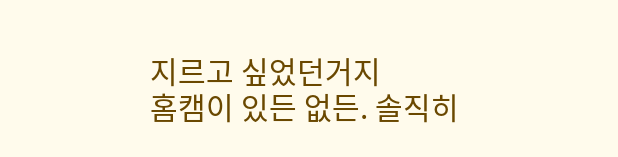지르고 싶었던거지
홈캠이 있든 없든. 솔직히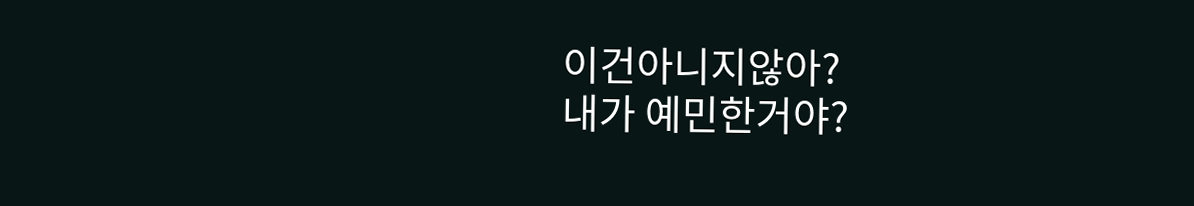이건아니지않아?
내가 예민한거야?